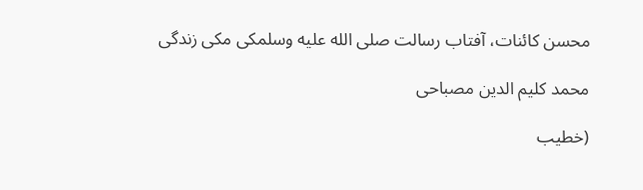محسن کائنات، آفتاب رسالت صلى الله عليه وسلمکی مکی زندگی

محمد کلیم الدین مصباحی

(خطیب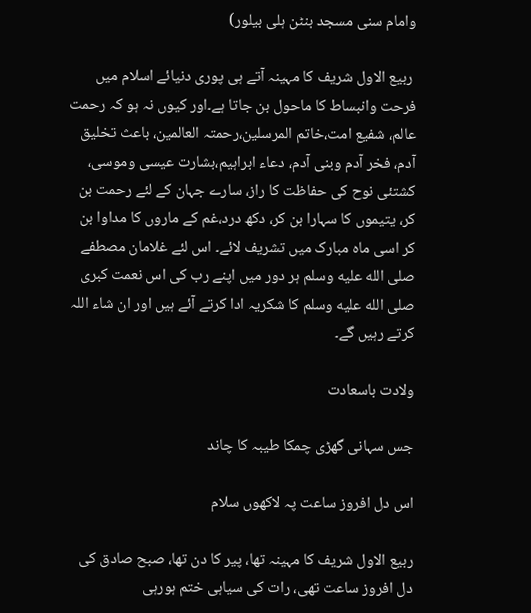وامام سنی مسجد بنٹن ہلی بیلور)

 ربیع الاول شریف کا مہینہ آتے ہی پوری دنیائے اسلام میں فرحت وانبساط کا ماحول بن جاتا ہے۔اور کیوں نہ ہو کہ رحمت عالم، شفیع امت،خاتم المرسلین،رحمتہ العالمین، باعث تخلیق آدم، فخر آدم وبنی آدم، دعاء ابراہیم،بشارت عیسی وموسی، کشتئی نوح کی حفاظت کا راز، سارے جہان کے لئے رحمت بن کر، یتیموں کا سہارا بن کر، دکھ درد،غم کے ماروں کا مداوا بن کر اسی ماہ مبارک میں تشریف لائے۔ اس لئے غلامان مصطفے صلى الله عليه وسلم ہر دور میں اپنے رب کی اس نعمت کبری صلى الله عليه وسلم کا شکریہ ادا کرتے آئے ہیں اور ان شاء اللہ کرتے رہیں گے۔

ولادت باسعادت

جس سہانی گھڑی چمکا طیبہ کا چاند

اس دل افروز ساعت پہ لاکھوں سلام

ربیع الاول شریف کا مہینہ تھا، پیر کا دن تھا، صبح صادق کی دل افروز ساعت تھی، رات کی سیاہی ختم ہورہی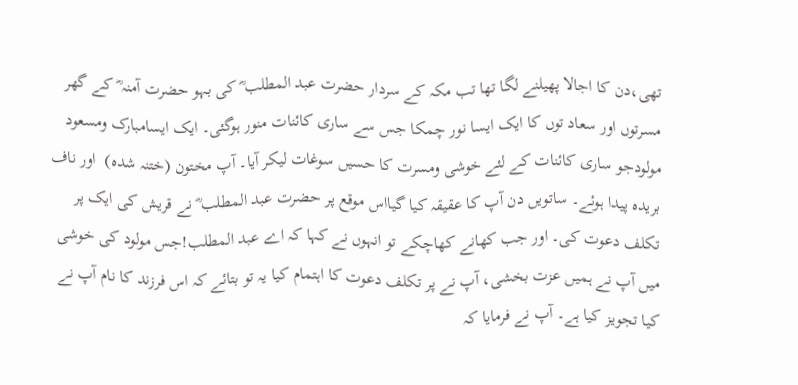تھی،دن کا اجالا پھیلنے لگا تھا تب مکہ کے سردار حضرت عبد المطلب ؓ کی بہو حضرت آمنہ ؓ کے گھر مسرتوں اور سعاد توں کا ایک ایسا نور چمکا جس سے ساری کائنات منور ہوگئی۔ ایک ایسامبارک ومسعود مولودجو ساری کائنات کے لئے خوشی ومسرت کا حسیں سوغات لیکر آیا۔ آپ مختون (ختنہ شدہ)  اور ناف بریدہ پیدا ہوئے۔ ساتویں دن آپ کا عقیقہ کیا گیااس موقع پر حضرت عبد المطلب ؓ نے قریش کی ایک پر تکلف دعوت کی۔ اور جب کھانے کھاچکے تو انہوں نے کہا کہ اے عبد المطلب!جس مولود کی خوشی میں آپ نے ہمیں عزت بخشی، آپ نے پر تکلف دعوت کا اہتمام کیا یہ تو بتائے کہ اس فرزند کا نام آپ نے کیا تجویز کیا ہے۔ آپ نے فرمایا کہ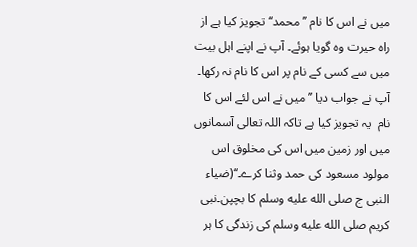میں نے اس کا نام ’’محمد‘‘ تجویز کیا ہے از راہ حیرت وہ گویا ہوئے۔ آپ نے اپنے اہل بیت میں سے کسی کے نام پر اس کا نام نہ رکھا۔ آپ نے جواب دیا ’’میں نے اس لئے اس کا نام  یہ تجویز کیا ہے تاکہ اللہ تعالی آسمانوں میں اور زمین میں اس کی مخلوق اس مولود مسعود کی حمد وثنا کرے۔‘‘(ضیاء النبی ج صلى الله عليه وسلم کا بچپن۔نبی کریم صلى الله عليه وسلم کی زندگی کا ہر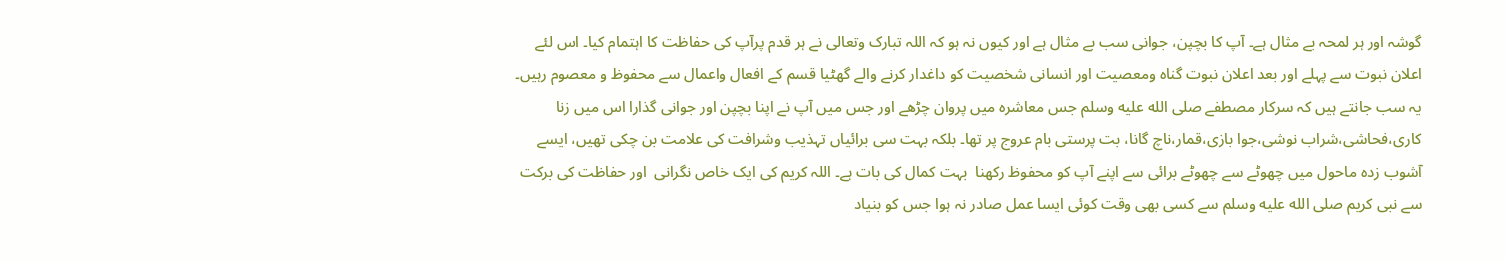گوشہ اور ہر لمحہ بے مثال ہے۔ آپ کا بچپن، جوانی سب بے مثال ہے اور کیوں نہ ہو کہ اللہ تبارک وتعالی نے ہر قدم پرآپ کی حفاظت کا اہتمام کیا۔ اس لئے اعلان نبوت سے پہلے اور بعد اعلان نبوت گناہ ومعصیت اور انسانی شخصیت کو داغدار کرنے والے گھٹیا قسم کے افعال واعمال سے محفوظ و معصوم رہیں۔ یہ سب جانتے ہیں کہ سرکار مصطفے صلى الله عليه وسلم جس معاشرہ میں پروان چڑھے اور جس میں آپ نے اپنا بچپن اور جوانی گذارا اس میں زنا کاری،فحاشی،شراب نوشی،جوا بازی،قمار،ناچ گانا، بت پرستی بام عروج پر تھا۔ بلکہ بہت سی برائیاں تہذیب وشرافت کی علامت بن چکی تھیں، ایسے آشوب زدہ ماحول میں چھوٹے سے چھوٹے برائی سے اپنے آپ کو محفوظ رکھنا  بہت کمال کی بات ہے۔ اللہ کریم کی ایک خاص نگرانی  اور حفاظت کی برکت سے نبی کریم صلى الله عليه وسلم سے کسی بھی وقت کوئی ایسا عمل صادر نہ ہوا جس کو بنیاد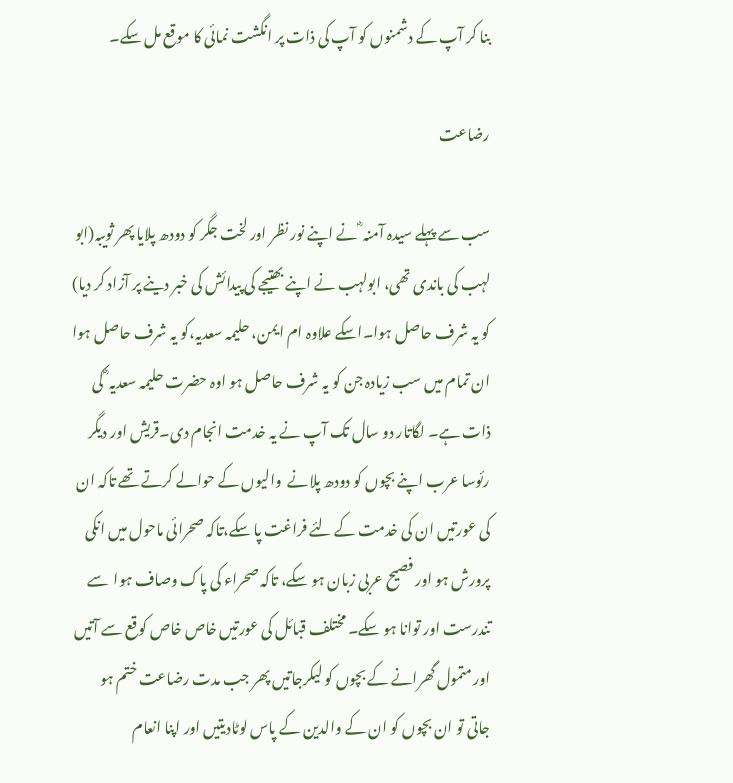بنا کر آپ کے دشمنوں کو آپ کی ذات پر انگشت نمائی کا موقع مل سکے۔

رضاعت

سب سے پہلے سیدہ آمنہ ؓ نے اپنے نور نظر اور لخت جگر کو دودھ پلایا پھر ثویبہ(ابو لہب کی باندی تھی، ابولہب نے اپنے بھتیجے کی پیدائش کی خبر دینے پر آزاد کر دیا) کو یہ شرف حاصل ہوا۔اسکے علاوہ ام ایمن، حلیمہ سعدیہ،کو یہ شرف حاصل ہوا ان تمام میں سب زیادہ جن کو یہ شرف حاصل ہو اوہ حضرت حلیمہ سعدیہ ؓ کی ذات ہے۔ لگاتار دو سال تک آپ نے یہ خدمت انجام دی۔قریش اور دیگر رئوسا عرب اپنے بچوں کو دودھ پلانے  والیوں کے حوالے کرتے تھے تاکہ ان کی عورتیں ان کی خدمت کے لئے فراغت پا سکے،تاکہ صحرائی ماحول میں انکی پرورش ہو اور فصیح عربی زبان ہو سکے، تاکہ صحراء کی پاک وصاف ہوا  سے تندرست اور توانا ہو سکے۔ مختلف قبائل کی عورتیں خاص خاص کوقع سے آتیں اور متمول گھرانے کے بچوں کو لیکرجاتیں پھر جب مدت رضاعت ختم ہو جاتی تو ان بچوں کو ان کے والدین کے پاس لوٹادیتیں اور اپنا انعام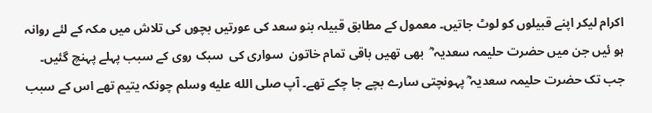اکرام لیکر اپنے قبیلوں کو لوٹ جاتیں۔ معمول کے مطابق قبیلہ بنو سعد کی عورتیں بچوں کی تلاش میں مکہ کے لئے روانہ ہو ئیں جن میں حضرت حلیمہ سعدیہ ؓ  بھی تھیں باقی تمام خاتون  سواری کی  سبک روی کے سبب پہلے پہنچ گئیں۔ جب تک حضرت حلیمہ سعدیہ ؓ پہونچتی سارے بچے جا چکے تھے۔ آپ صلى الله عليه وسلم چونکہ یتیم تھے اس کے سبب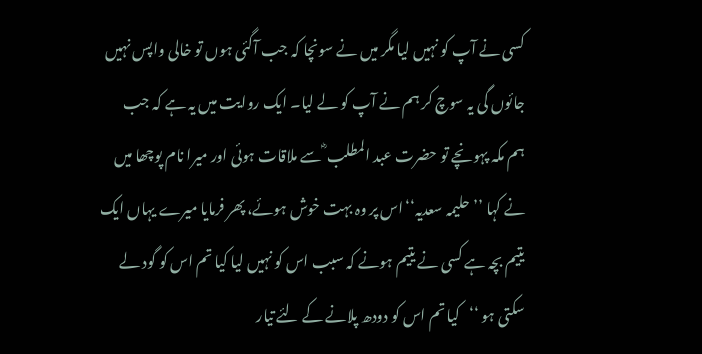کسی نے آپ کو نہیں لیا مگر میں نے سونچا کہ جب آگئی ہوں تو خالی واپس نہیں جائوں گی یہ سوچ کر ہم نے آپ کو لے لیا۔ ایک روایت میں یہ ہے کہ جب ہم مکہ پہونچے تو حضرت عبد المطلب ؓ سے ملاقات ہوئی اور میرا نام پوچھا میں نے کہا ’’حلیمہ سعدیہ‘‘اس پر وہ بہت خوش ہوئے، پھر فرمایا میرے یہاں ایک یتیم بچہ ہے کسی نے یتیم ہونے کہ سبب اس کو نہیں لیا کیا تم اس کو گود لے سکتی ہو ‘‘کیا تم اس کو دودھ پلانے کے لئے تیار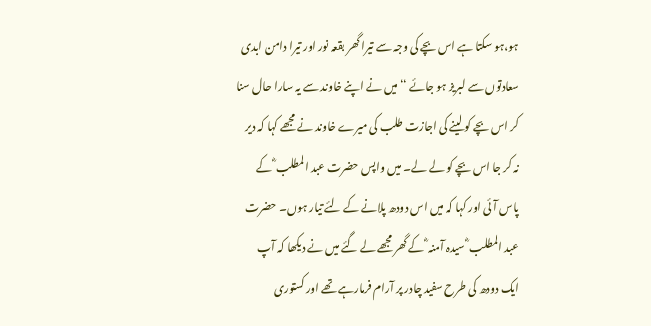ہو،ہو سکتا ہے اس بچے کی وجہ سے تیرا گھر بقعہ نور اور تیرا دامن ابدی سعادتوں سے لبریز ہو جائے ‘‘میں نے اپنے خاوند سے یہ سارا حال سنا کر اس بچے کو لینے کی اجازت طلب کی میرے خاوند نے مجھے کہا کہ دیر نہ کر جا اس بچے کو لے لے۔ میں واپس حضرت عبد المطلب ؓ کے پاس آئی اور کہا کہ میں اس دودھ پلانے کے لئے تیار ہوں۔ حضرت عبد المطلب ؓ سیدہ آمنہ ؓ کے گھر مجھے لے گئے میں نے دیکھا کہ آپ ایک دودھ کی طرح سفید چادر پر آرام فرمارہے تھے اور کستوری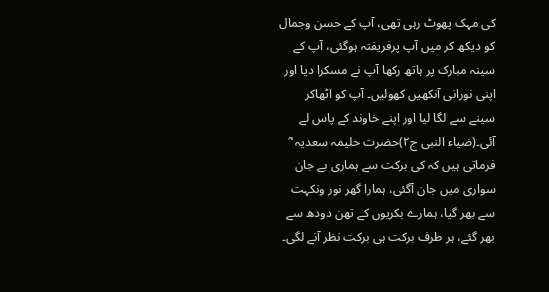کی مہک پھوٹ رہی تھی، آپ کے حسن وجمال کو دیکھ کر میں آپ پرفریفتہ ہوگئی، آپ کے سینہ مبارک پر ہاتھ رکھا آپ نے مسکرا دیا اور اپنی نورانی آنکھیں کھولیں۔ آپ کو اٹھاکر سینے سے لگا لیا اور اپنے خاوند کے پاس لے آئی۔(ضیاء النبی ج۲)حضرت حلیمہ سعدیہ  ؓ فرماتی ہیں کہ کی برکت سے ہماری بے جان سواری میں جان آگئی، ہمارا گھر نور ونکہت سے بھر گیا، ہمارے بکریوں کے تھن دودھ سے بھر گئے، ہر طرف برکت ہی برکت نظر آنے لگی۔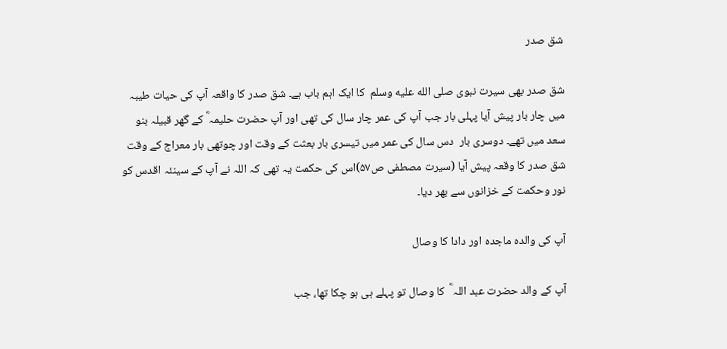شق صدر

شق صدر بھی سیرت نبوی صلى الله عليه وسلم  کا ایک اہم باب ہے۔ شق صدر کا واقعہ آپ کی حیات طیبہ میں چار بار پیش آیا پہلی بار جب آپ کی عمر چار سال کی تھی اور آپ حضرت حلیمہ ؓ کے گھر قبیلہ بنو سعد میں تھے۔ دوسری بار  دس سال کی عمر میں تیسری بار بعثت کے وقت اور چوتھی بار معراج کے وقت شق صدر کا وقعہ پیش آیا (سیرت مصطفی ص۵۷)اس کی حکمت یہ تھی کہ اللہ نے آپ کے سینئہ اقدس کو نور وحکمت کے خزانوں سے بھر دیا۔

آپ کی والدہ ماجدہ اور دادا کا وصال

آپ کے والد حضرت عبد اللہ ؓ  کا وصال تو پہلے ہی ہو چکا تھا، جب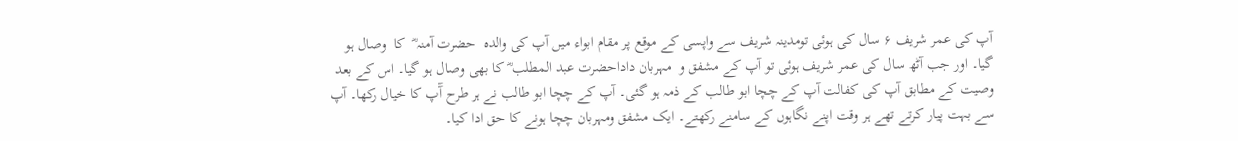آپ کی عمر شریف ۶ سال کی ہوئی تومدینہ شریف سے واپسی کے موقع پر مقام ابواء میں آپ کی والدہ  حضرت آمنہ ؓ  کا  وصال ہو گیا۔ اور جب آٹھ سال کی عمر شریف ہوئی تو آپ کے مشفق و  مہربان داداحضرت عبد المطلب ؓ کا بھی وصال ہو گیا۔ اس کے بعد وصیت کے مطابق آپ کی کفالت آپ کے چچا ابو طالب کے ذمہ ہو گئی۔ آپ کے چچا ابو طالب نے ہر طرح آٓپ کا خیال رکھا۔ آپ سے بہت پیار کرتے تھے ہر وقت اپنے نگاہوں کے سامنے رکھتے۔ ایک مشفق ومہربان چچا ہونے کا حق ادا کیا۔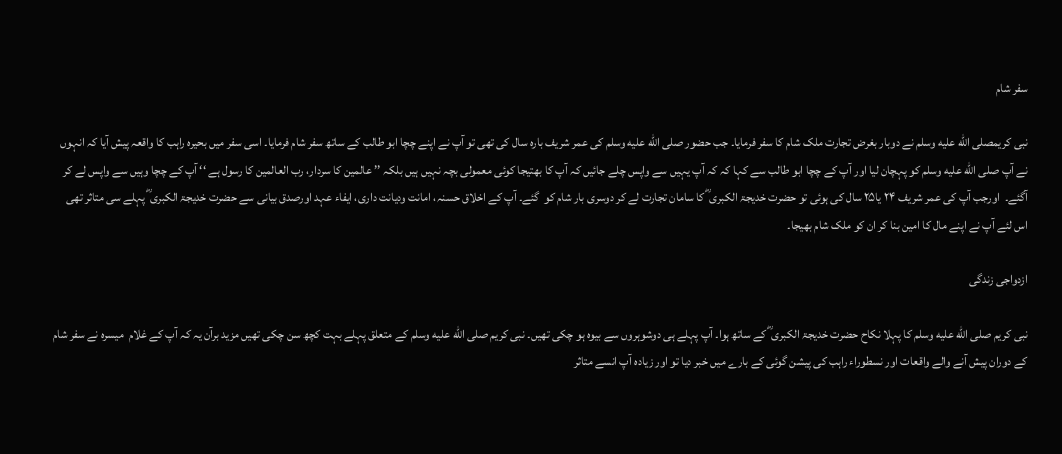سفر شام

نبی کریمصلى الله عليه وسلم نے دوبار بغرض تجارت ملک شام کا سفر فرمایا۔ جب حضور صلى الله عليه وسلم کی عمر شریف بارہ سال کی تھی تو آپ نے اپنے چچا ابو طالب کے ساتھ سفر شام فرمایا۔ اسی سفر میں بحیرہ راہب کا واقعہ پیش آیا کہ انہوں نے آپ صلى الله عليه وسلم کو پہچان لیا اور آپ کے چچا ابو طالب سے کہا کہ کہ آپ یہیں سے واپس چلے جائیں کہ آپ کا بھتیجا کوئی معمولی بچہ نہیں ہیں بلکہ ’’ عالمین کا سردار، رب العالمین کا رسول ہے ‘‘ آپ کے چچا وہیں سے واپس لے کر آگئے۔  اورجب آپ کی عمر شریف ۲۴ یا۲۵ سال کی ہوئی تو حضرت خدیجۃ الکبری ؓ کا سامان تجارت لے کر دوسری بار شام کو  گئے۔ آپ کے اخلاق حسنہ، امانت ودیانت داری، ایفاء عہد اورصدق بیانی سے حضرت خدیجۃ الکبری ؓ پہلے سی متاثر تھی اس لئے آپ نے اپنے مال کا امین بنا کر ان کو ملک شام بھیجا۔

ازدواجی زندگی

نبی کریم صلى الله عليه وسلم کا پہلا نکاح حضرت خدیجۃ الکبری ؓ کے ساتھ ہوا۔ آپ پہلے ہی دوشوہروں سے بیوہ ہو چکی تھیں۔ نبی کریم صلى الله عليه وسلم کے متعلق پہلے بہت کچھ سن چکی تھیں مزید برآن یہ کہ آپ کے غلام  میسرہ نے سفر شام کے دوران پیش آنے والے واقعات اور نسطوراء راہب کی پیشن گوئی کے بارے میں خبر دیا تو اور زیادہ آپ انسے متاثر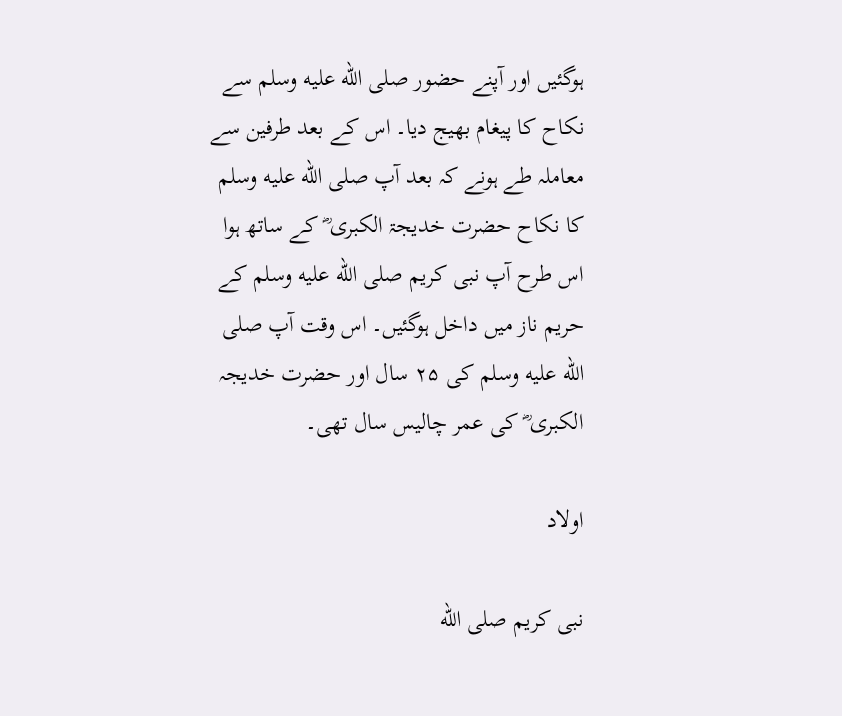ہوگئیں اور آپنے حضور صلى الله عليه وسلم سے نکاح کا پیغام بھیج دیا۔ اس کے بعد طرفین سے معاملہ طے ہونے کہ بعد آپ صلى الله عليه وسلم کا نکاح حضرت خدیجۃ الکبری ؓ کے ساتھ ہوا اس طرح آپ نبی کریم صلى الله عليه وسلم کے حریم ناز میں داخل ہوگئیں۔ اس وقت آپ صلى الله عليه وسلم کی ۲۵ سال اور حضرت خدیجہ الکبری ؓ کی عمر چالیس سال تھی۔

اولاد

نبی کریم صلى الله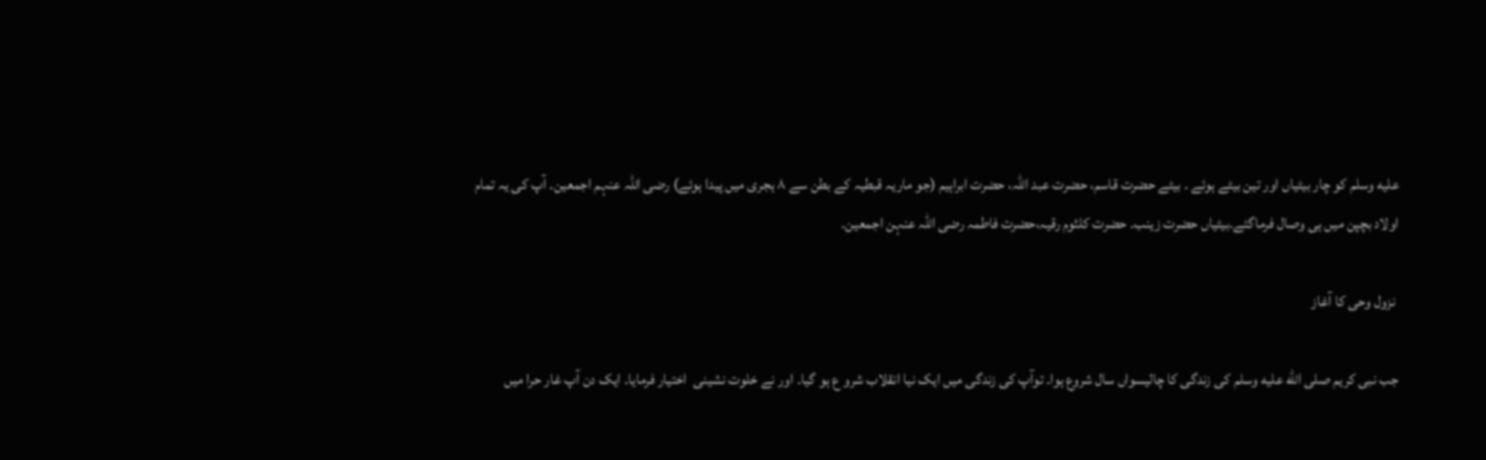عليه وسلم کو چار بیٹیاں اور تین بیٹے ہوئے ۔ بیٹے حضرت قاسم، حضرت عبد اللہ، حضرت ابراہیم (جو ماریہ قبطیہ کے بطن سے ۸ ہجری میں پیدا ہوئے) رضی اللہ عنہم اجمعین۔ آپ کی یہ تمام اولاد بچپن میں ہی وصال فرماگئے۔بیٹیاں حضرت زینب۔ حضرت کلثوم رقیہ،حضرت فاطمہ رضی اللہ عنہن اجمعین۔

 نزول وحی کا آغاز

جب نبی کریم صلى الله عليه وسلم کی زندگی کا چالیسواں سال شروع ہوا۔ توآپ کی زندگی میں ایک نیا انقلاب شرو ع ہو گیا۔ اور نے خلوت نشینی  اختیار فرمایا۔ ایک دن آپ غار حرا میں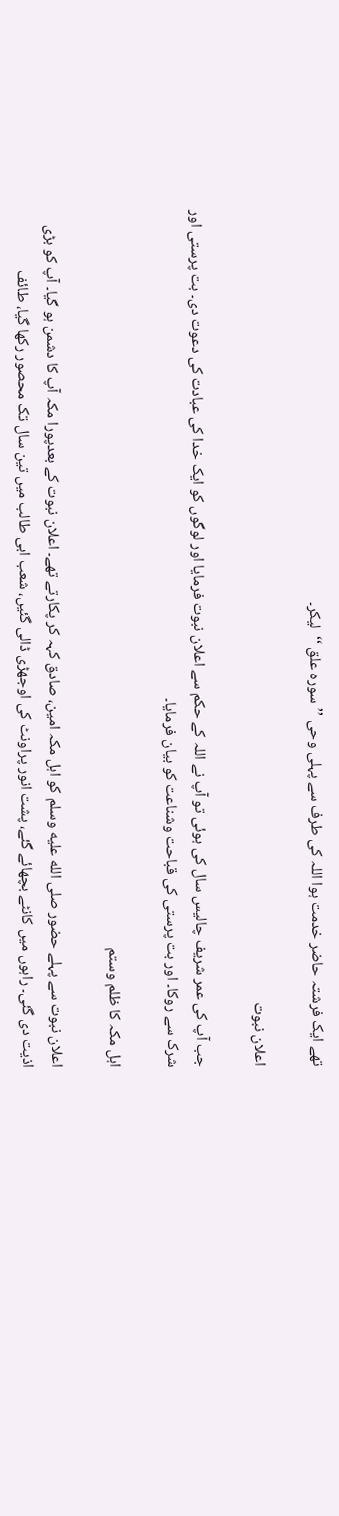تھے ایک فرشتہ حاضر خدمت ہوا اللہ کی طرف سے پہلی وحی ’’سورہ علق ‘‘  لیکر۔

اعلان نبوت

جب آپ کی عمر شریف چالیس سال کی ہوئی تو آپ نے اللہ کے حکم سے اعلان نبوت فرمایا اور لوگوں کو ایک خدا کی عبادت کی دعوت دی۔ بت پرستی اور شرک سے روکا۔ اور بت پرستی کی قباحت وشناعت کو بیان فرمایا۔

اہل مکہ کا ظلم وستم

اعلان نبوت سے پہلے حضور صلى الله عليه وسلم کو اہل مکہ امین، صادق کہہ کر پکارتے تھے۔ اعلان نبوت کے بعدپورا مکہ آپ کا دشمن ہو گیا۔ آپ کو بڑی اذیت دی گئی۔ راہوں میں کانٹے بچھائے گئے، پشت انور پراونٹ کی اوجھڑی ڈالی گئیں، شعب ابی طالب میں تین سال تک محصور رکھا گیا، طائف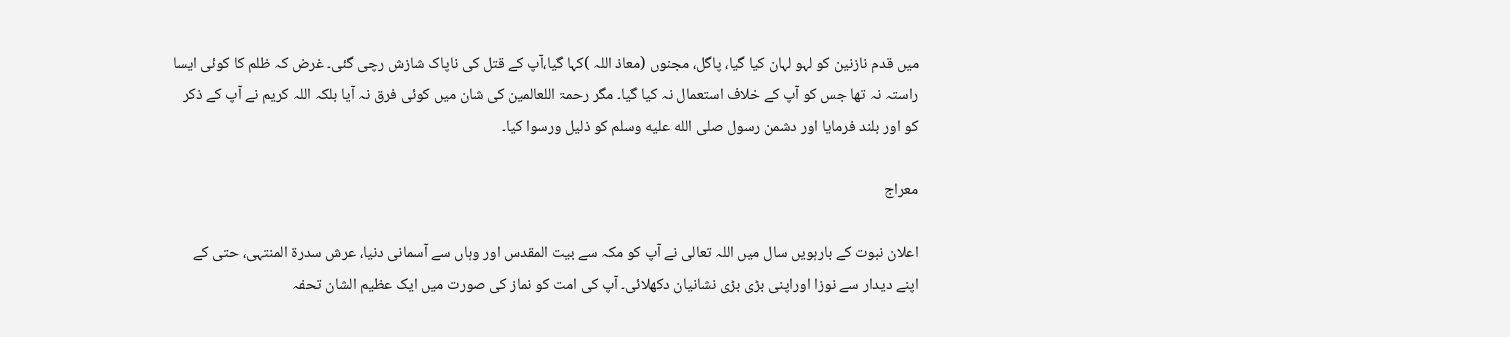میں قدم نازنین کو لہو لہان کیا گیا، پاگل، مجنوں (معاذ اللہ )کہا گیا،آپ کے قتل کی ناپاک شازش رچی گئی۔ غرض کہ ظلم کا کوئی ایسا راستہ نہ تھا جس کو آپ کے خلاف استعمال نہ کیا گیا۔ مگر رحمۃ اللعالمین کی شان میں کوئی فرق نہ آیا بلکہ اللہ کریم نے آپ کے ذکر کو اور بلند فرمایا اور دشمن رسول صلى الله عليه وسلم کو ذلیل ورسوا کیا۔

معراج

اعلان نبوت کے بارہویں سال میں اللہ تعالی نے آپ کو مکہ سے بیت المقدس اور وہاں سے آسمانی دنیا، عرش سدرۃ المنتہی، حتی کے اپنے دیدار سے نوزا اوراپنی بڑی بڑی نشانیان دکھلائی۔ آپ کی امت کو نماز کی صورت میں ایک عظیم الشان تحفہ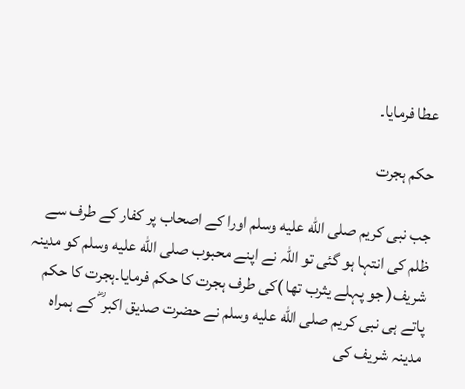عطا فرمایا۔

حکم ہجرت

جب نبی کریم صلى الله عليه وسلم اورا کے اصحاب پر کفار کے طرف سے ظلم کی انتہا ہو گئی تو اللہ نے اپنے محبوب صلى الله عليه وسلم کو مدینہ شریف( جو پہلے یثرب تھا )کی طرف ہجرت کا حکم فرمایا۔ہجرت کا حکم پاتے ہی نبی کریم صلى الله عليه وسلم نے حضرت صدیق اکبر ؓ کے ہمراہ  مدینہ شریف کی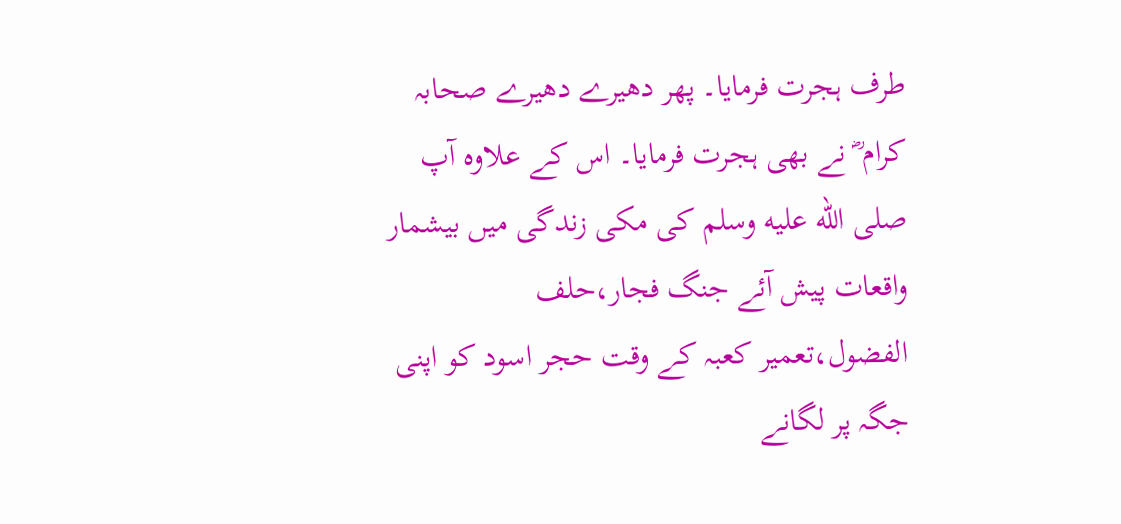طرف ہجرت فرمایا۔ پھر دھیرے دھیرے صحابہ کرام ؓ نے بھی ہجرت فرمایا۔ اس کے علاوہ آپ صلى الله عليه وسلم کی مکی زندگی میں بیشمار واقعات پیش آئے جنگ فجار،حلف الفضول،تعمیر کعبہ کے وقت حجر اسود کو اپنی جگہ پر لگانے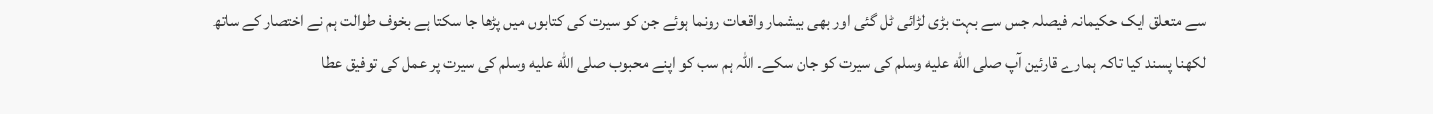سے متعلق ایک حکیمانہ فیصلہ جس سے بہت بڑی لڑائی ٹل گئی اور بھی بیشمار واقعات رونما ہوئے جن کو سیرت کی کتابوں میں پڑھا جا سکتا ہے بخوف طوالت ہم نے اختصار کے ساتھ لکھنا پسند کیا تاکہ ہمارے قارئین آپ صلى الله عليه وسلم کی سیرت کو جان سکے۔ اللہ ہم سب کو اپنے محبوب صلى الله عليه وسلم کی سیرت پر عمل کی توفیق عطا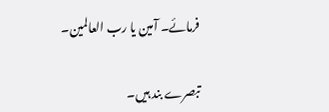فرمائے۔ آمین یا رب العالمین۔

تبصرے بند ہیں۔